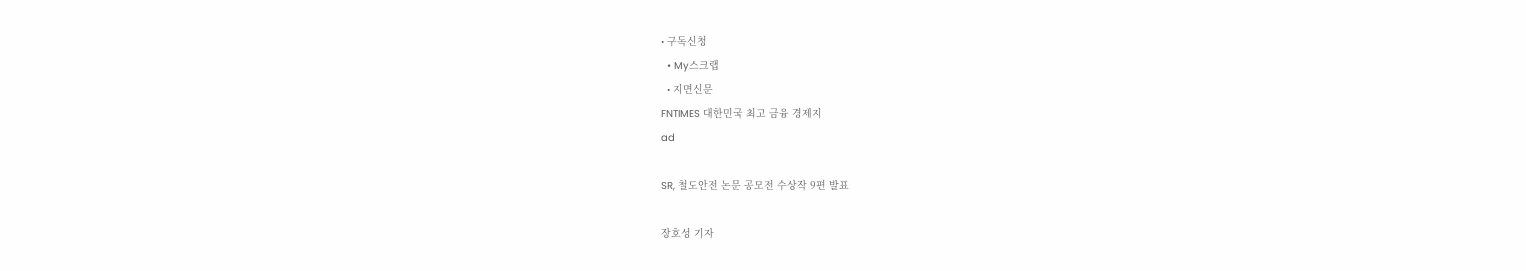• 구독신청
  • My스크랩
  • 지면신문
FNTIMES 대한민국 최고 금융 경제지
ad

SR, 철도안전 논문 공모전 수상작 9편 발표

장호성 기자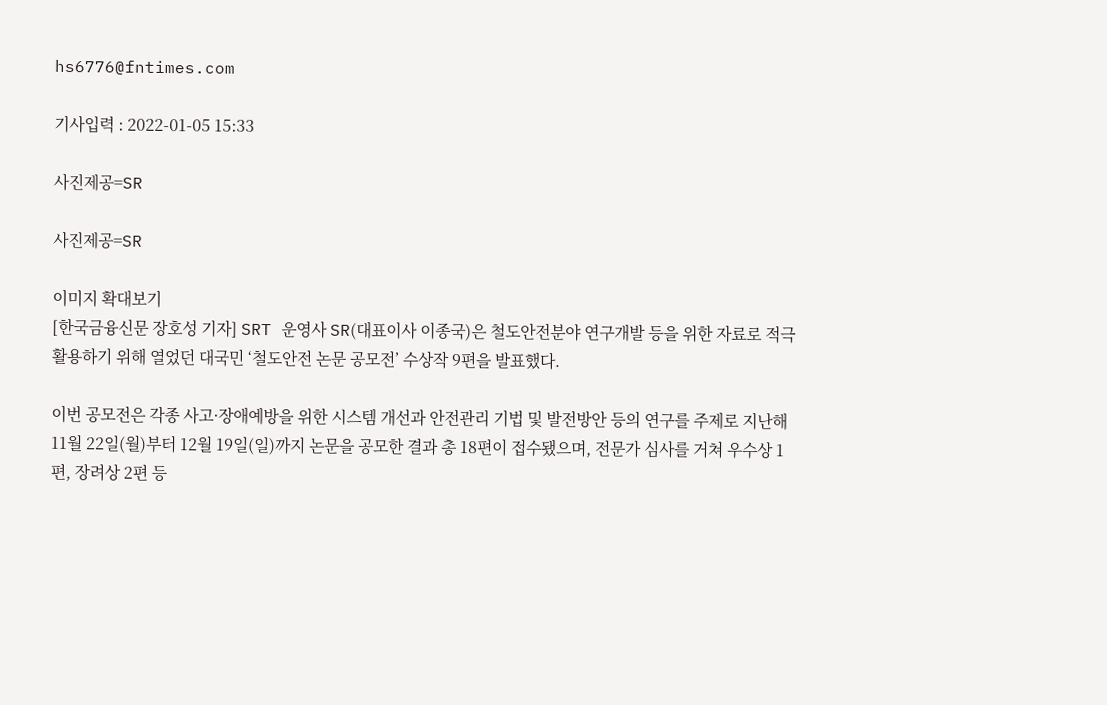hs6776@fntimes.com

기사입력 : 2022-01-05 15:33

사진제공=SR

사진제공=SR

이미지 확대보기
[한국금융신문 장호성 기자] SRT 운영사 SR(대표이사 이종국)은 철도안전분야 연구개발 등을 위한 자료로 적극 활용하기 위해 열었던 대국민 ‘철도안전 논문 공모전’ 수상작 9편을 발표했다.

이번 공모전은 각종 사고·장애예방을 위한 시스템 개선과 안전관리 기법 및 발전방안 등의 연구를 주제로 지난해 11월 22일(월)부터 12월 19일(일)까지 논문을 공모한 결과 총 18편이 접수됐으며, 전문가 심사를 거쳐 우수상 1편, 장려상 2편 등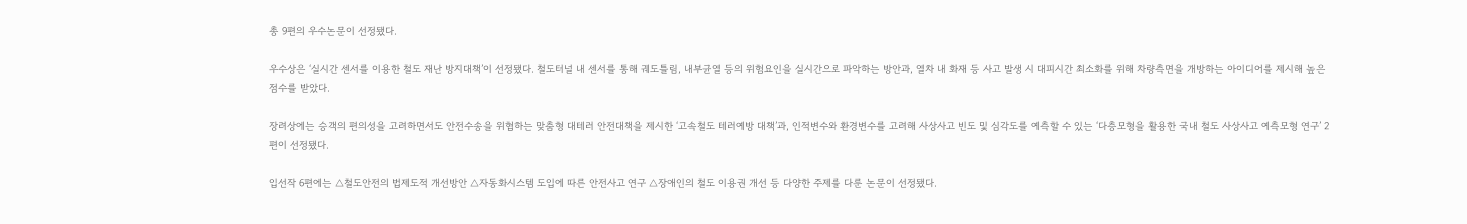총 9편의 우수논문이 선정됐다.

우수상은 ‘실시간 센서를 이용한 철도 재난 방지대책’이 선정됐다. 철도터널 내 센서를 통해 궤도틀림, 내부균열 등의 위험요인을 실시간으로 파악하는 방안과, 열차 내 화재 등 사고 발생 시 대피시간 최소화를 위해 차량측면을 개방하는 아이디어를 제시해 높은 점수를 받았다.

장려상에는 승객의 편의성을 고려하면서도 안전수송을 위협하는 맞춤형 대테러 안전대책을 제시한 ‘고속철도 테러예방 대책’과, 인적변수와 환경변수를 고려해 사상사고 빈도 및 심각도를 예측할 수 있는 ‘다층모형을 활용한 국내 철도 사상사고 예측모형 연구’ 2편이 선정됐다.

입선작 6편에는 △철도안전의 법제도적 개선방안 △자동화시스템 도입에 따른 안전사고 연구 △장애인의 철도 이용권 개선 등 다양한 주제를 다룬 논문이 선정됐다.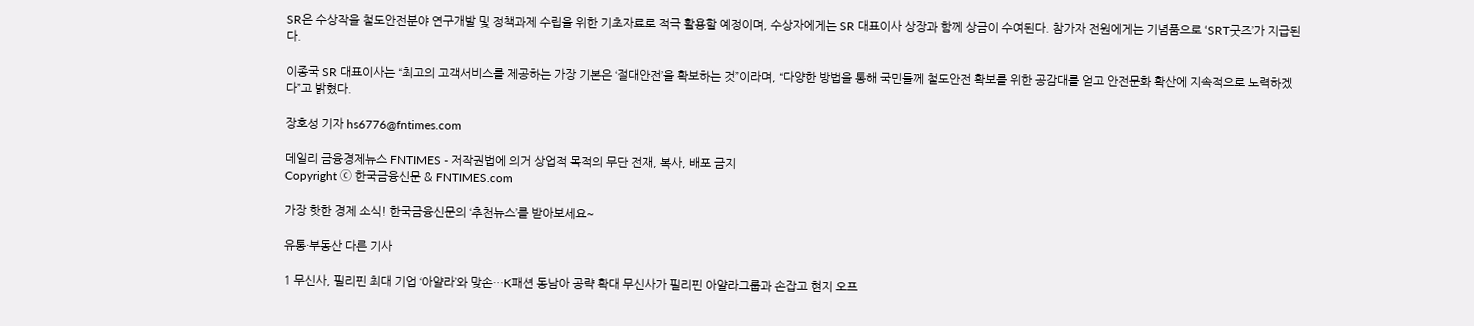SR은 수상작을 철도안전분야 연구개발 및 정책과제 수립을 위한 기초자료로 적극 활용할 예정이며, 수상자에게는 SR 대표이사 상장과 함께 상금이 수여된다. 참가자 전원에게는 기념품으로 ‘SRT굿즈’가 지급된다.

이종국 SR 대표이사는 “최고의 고객서비스를 제공하는 가장 기본은 ‘절대안전’을 확보하는 것”이라며, “다양한 방법을 통해 국민들께 철도안전 확보를 위한 공감대를 얻고 안전문화 확산에 지속적으로 노력하겠다”고 밝혔다.

장호성 기자 hs6776@fntimes.com

데일리 금융경제뉴스 FNTIMES - 저작권법에 의거 상업적 목적의 무단 전재, 복사, 배포 금지
Copyright ⓒ 한국금융신문 & FNTIMES.com

가장 핫한 경제 소식! 한국금융신문의 ‘추천뉴스’를 받아보세요~

유통·부동산 다른 기사

1 무신사, 필리핀 최대 기업 ‘아얄라’와 맞손…K패션 동남아 공략 확대 무신사가 필리핀 아얄라그룹과 손잡고 현지 오프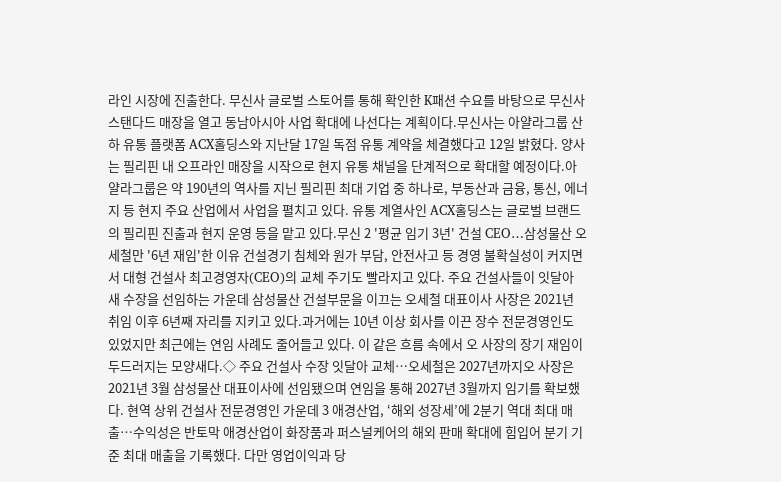라인 시장에 진출한다. 무신사 글로벌 스토어를 통해 확인한 K패션 수요를 바탕으로 무신사 스탠다드 매장을 열고 동남아시아 사업 확대에 나선다는 계획이다.무신사는 아얄라그룹 산하 유통 플랫폼 ACX홀딩스와 지난달 17일 독점 유통 계약을 체결했다고 12일 밝혔다. 양사는 필리핀 내 오프라인 매장을 시작으로 현지 유통 채널을 단계적으로 확대할 예정이다.아얄라그룹은 약 190년의 역사를 지닌 필리핀 최대 기업 중 하나로, 부동산과 금융, 통신, 에너지 등 현지 주요 산업에서 사업을 펼치고 있다. 유통 계열사인 ACX홀딩스는 글로벌 브랜드의 필리핀 진출과 현지 운영 등을 맡고 있다.무신 2 '평균 임기 3년' 건설 CEO…삼성물산 오세철만 '6년 재임'한 이유 건설경기 침체와 원가 부담, 안전사고 등 경영 불확실성이 커지면서 대형 건설사 최고경영자(CEO)의 교체 주기도 빨라지고 있다. 주요 건설사들이 잇달아 새 수장을 선임하는 가운데 삼성물산 건설부문을 이끄는 오세철 대표이사 사장은 2021년 취임 이후 6년째 자리를 지키고 있다.과거에는 10년 이상 회사를 이끈 장수 전문경영인도 있었지만 최근에는 연임 사례도 줄어들고 있다. 이 같은 흐름 속에서 오 사장의 장기 재임이 두드러지는 모양새다.◇ 주요 건설사 수장 잇달아 교체…오세철은 2027년까지오 사장은 2021년 3월 삼성물산 대표이사에 선임됐으며 연임을 통해 2027년 3월까지 임기를 확보했다. 현역 상위 건설사 전문경영인 가운데 3 애경산업, ‘해외 성장세’에 2분기 역대 최대 매출…수익성은 반토막 애경산업이 화장품과 퍼스널케어의 해외 판매 확대에 힘입어 분기 기준 최대 매출을 기록했다. 다만 영업이익과 당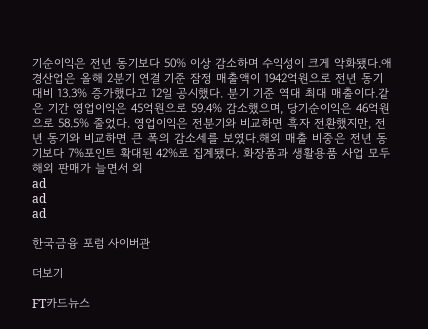기순이익은 전년 동기보다 50% 이상 감소하며 수익성이 크게 악화됐다.애경산업은 올해 2분기 연결 기준 잠정 매출액이 1942억원으로 전년 동기 대비 13.3% 증가했다고 12일 공시했다. 분기 기준 역대 최대 매출이다.같은 기간 영업이익은 45억원으로 59.4% 감소했으며, 당기순이익은 46억원으로 58.5% 줄었다. 영업이익은 전분기와 비교하면 흑자 전환했지만, 전년 동기와 비교하면 큰 폭의 감소세를 보였다.해외 매출 비중은 전년 동기보다 7%포인트 확대된 42%로 집계됐다. 화장품과 생활용품 사업 모두 해외 판매가 늘면서 외
ad
ad
ad

한국금융 포럼 사이버관

더보기

FT카드뉴스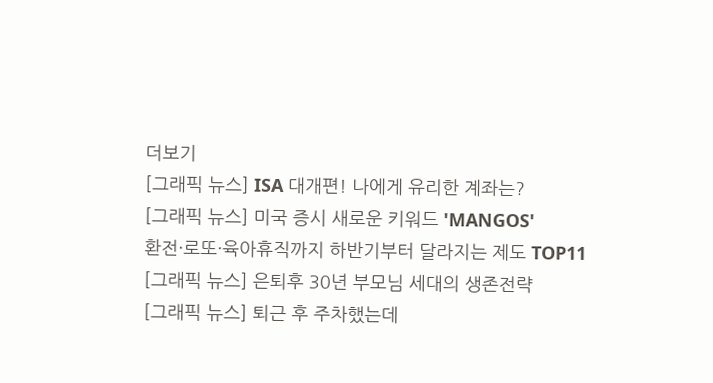더보기
[그래픽 뉴스] ISA 대개편! 나에게 유리한 계좌는?
[그래픽 뉴스] 미국 증시 새로운 키워드 'MANGOS'
환전·로또·육아휴직까지 하반기부터 달라지는 제도 TOP11
[그래픽 뉴스] 은퇴후 30년 부모님 세대의 생존전략
[그래픽 뉴스] 퇴근 후 주차했는데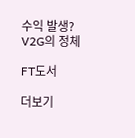수익 발생? V2G의 정체

FT도서

더보기